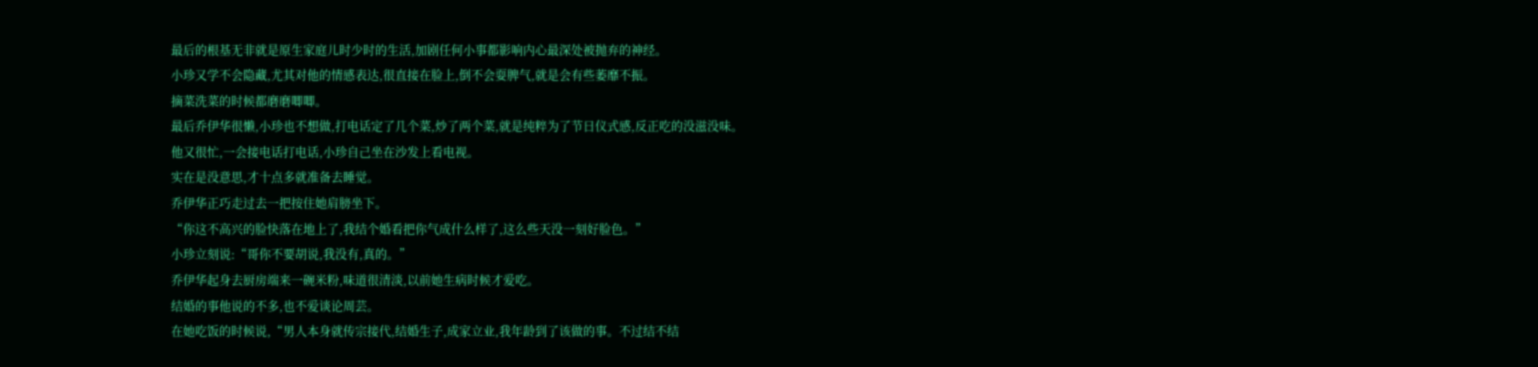最后的根基无非就是原生家庭儿时少时的生活,加剧任何小事都影响内心最深处被抛弃的神经。
小珍又学不会隐藏,尤其对他的情感表达,很直接在脸上,倒不会耍脾气,就是会有些萎靡不振。
摘菜洗菜的时候都磨磨唧唧。
最后乔伊华很懒,小珍也不想做,打电话定了几个菜,炒了两个菜,就是纯粹为了节日仪式感,反正吃的没滋没味。
他又很忙,一会接电话打电话,小珍自己坐在沙发上看电视。
实在是没意思,才十点多就准备去睡觉。
乔伊华正巧走过去一把按住她肩膀坐下。
“你这不高兴的脸快落在地上了,我结个婚看把你气成什么样了,这么些天没一刻好脸色。”
小珍立刻说:“哥你不要胡说,我没有,真的。”
乔伊华起身去厨房端来一碗米粉,味道很清淡,以前她生病时候才爱吃。
结婚的事他说的不多,也不爱谈论周芸。
在她吃饭的时候说,“男人本身就传宗接代,结婚生子,成家立业,我年龄到了该做的事。不过结不结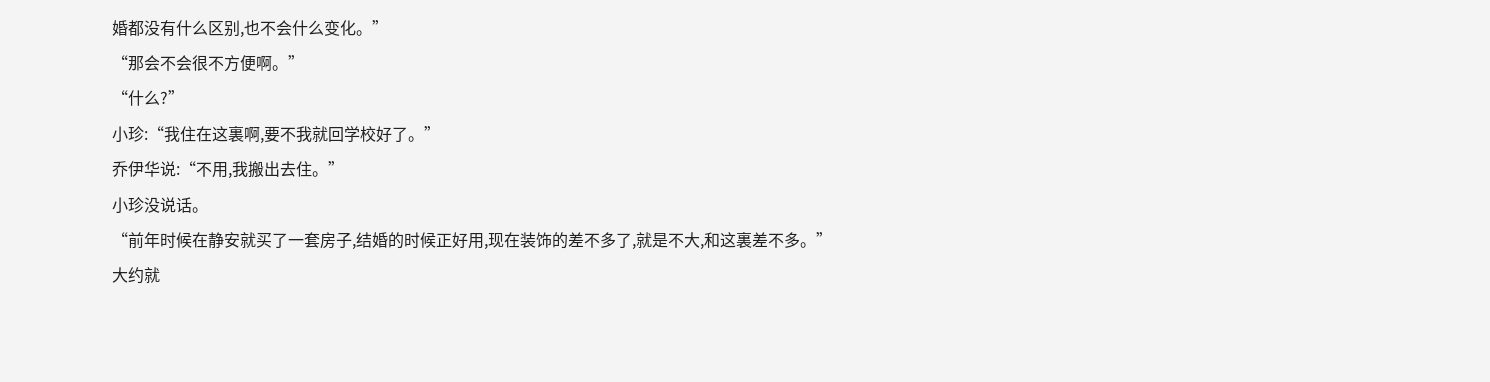婚都没有什么区别,也不会什么变化。”
“那会不会很不方便啊。”
“什么?”
小珍:“我住在这裏啊,要不我就回学校好了。”
乔伊华说:“不用,我搬出去住。”
小珍没说话。
“前年时候在静安就买了一套房子,结婚的时候正好用,现在装饰的差不多了,就是不大,和这裏差不多。”
大约就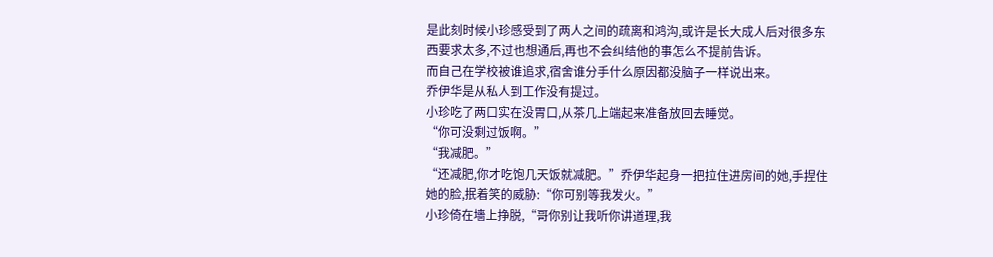是此刻时候小珍感受到了两人之间的疏离和鸿沟,或许是长大成人后对很多东西要求太多,不过也想通后,再也不会纠结他的事怎么不提前告诉。
而自己在学校被谁追求,宿舍谁分手什么原因都没脑子一样说出来。
乔伊华是从私人到工作没有提过。
小珍吃了两口实在没胃口,从茶几上端起来准备放回去睡觉。
“你可没剩过饭啊。”
“我减肥。”
“还减肥,你才吃饱几天饭就减肥。”乔伊华起身一把拉住进房间的她,手捏住她的脸,抿着笑的威胁:“你可别等我发火。”
小珍倚在墻上挣脱,“哥你别让我听你讲道理,我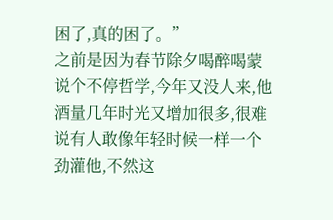困了,真的困了。”
之前是因为春节除夕喝醉喝蒙说个不停哲学,今年又没人来,他酒量几年时光又增加很多,很难说有人敢像年轻时候一样一个劲灌他,不然这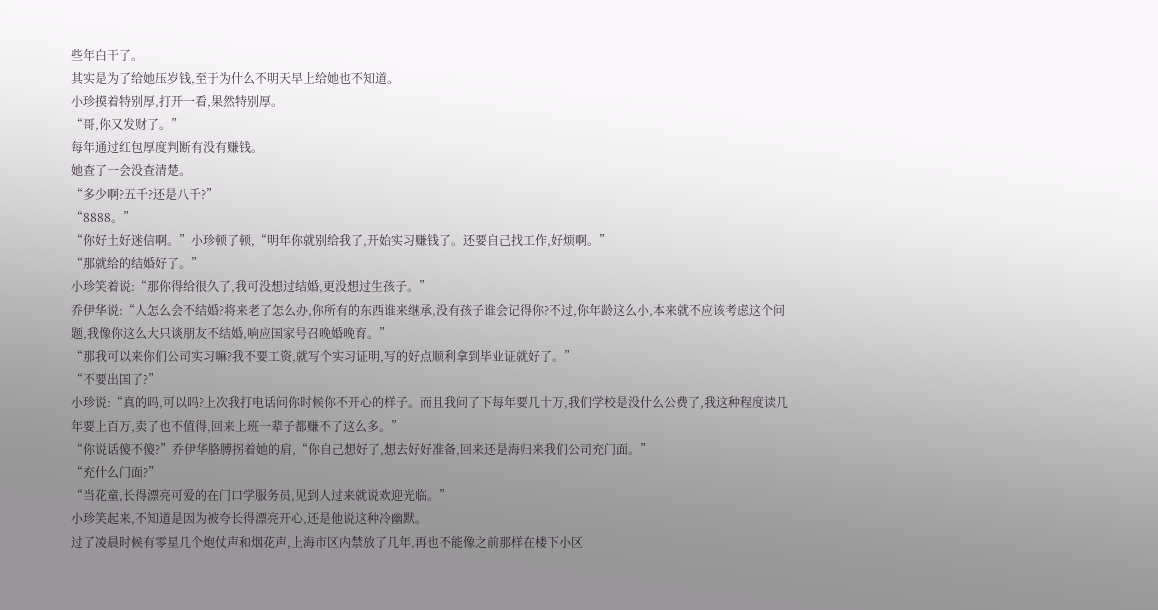些年白干了。
其实是为了给她压岁钱,至于为什么不明天早上给她也不知道。
小珍摸着特别厚,打开一看,果然特别厚。
“哥,你又发财了。”
每年通过红包厚度判断有没有赚钱。
她查了一会没查清楚。
“多少啊?五千?还是八千?”
“8888。”
“你好土好迷信啊。”小珍顿了顿,“明年你就别给我了,开始实习赚钱了。还要自己找工作,好烦啊。”
“那就给的结婚好了。”
小珍笑着说:“那你得给很久了,我可没想过结婚,更没想过生孩子。”
乔伊华说:“人怎么会不结婚?将来老了怎么办,你所有的东西谁来继承,没有孩子谁会记得你?不过,你年龄这么小,本来就不应该考虑这个问题,我像你这么大只谈朋友不结婚,响应国家号召晚婚晚育。”
“那我可以来你们公司实习嘛?我不要工资,就写个实习证明,写的好点顺利拿到毕业证就好了。”
“不要出国了?”
小珍说:“真的吗,可以吗?上次我打电话问你时候你不开心的样子。而且我问了下每年要几十万,我们学校是没什么公费了,我这种程度读几年要上百万,卖了也不值得,回来上班一辈子都赚不了这么多。”
“你说话傻不傻?”乔伊华胳膊拐着她的肩,“你自己想好了,想去好好准备,回来还是海归来我们公司充门面。”
“充什么门面?”
“当花童,长得漂亮可爱的在门口学服务员,见到人过来就说欢迎光临。”
小珍笑起来,不知道是因为被夸长得漂亮开心,还是他说这种冷幽默。
过了凌晨时候有零星几个炮仗声和烟花声,上海市区内禁放了几年,再也不能像之前那样在楼下小区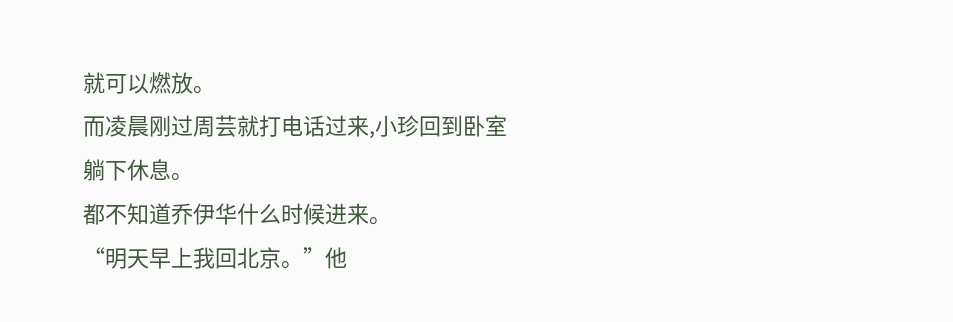就可以燃放。
而凌晨刚过周芸就打电话过来,小珍回到卧室躺下休息。
都不知道乔伊华什么时候进来。
“明天早上我回北京。”他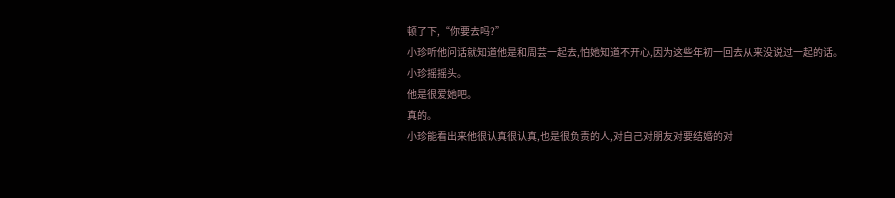顿了下,“你要去吗?”
小珍听他问话就知道他是和周芸一起去,怕她知道不开心,因为这些年初一回去从来没说过一起的话。
小珍摇摇头。
他是很爱她吧。
真的。
小珍能看出来他很认真很认真,也是很负责的人,对自己对朋友对要结婚的对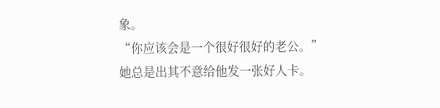象。
“你应该会是一个很好很好的老公。”
她总是出其不意给他发一张好人卡。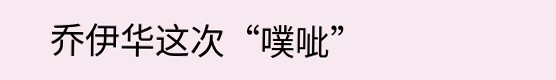乔伊华这次“噗呲”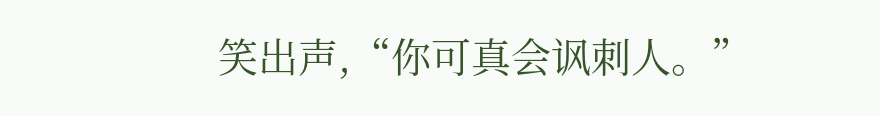笑出声,“你可真会讽刺人。”